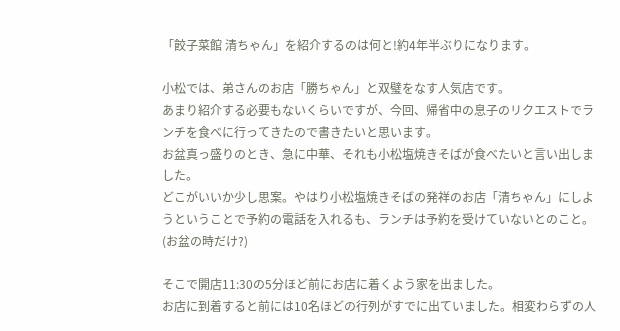「餃子菜館 清ちゃん」を紹介するのは何と!約4年半ぶりになります。

小松では、弟さんのお店「勝ちゃん」と双璧をなす人気店です。
あまり紹介する必要もないくらいですが、今回、帰省中の息子のリクエストでランチを食べに行ってきたので書きたいと思います。
お盆真っ盛りのとき、急に中華、それも小松塩焼きそばが食べたいと言い出しました。
どこがいいか少し思案。やはり小松塩焼きそばの発祥のお店「清ちゃん」にしようということで予約の電話を入れるも、ランチは予約を受けていないとのこと。(お盆の時だけ?)

そこで開店11:30の5分ほど前にお店に着くよう家を出ました。
お店に到着すると前には10名ほどの行列がすでに出ていました。相変わらずの人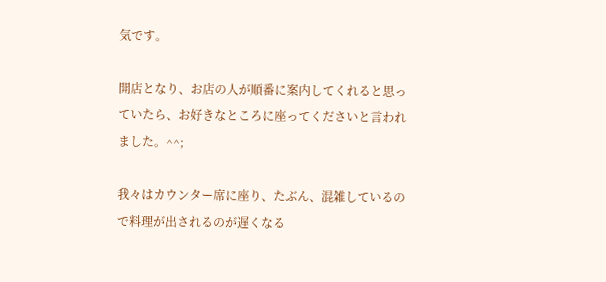気です。

開店となり、お店の人が順番に案内してくれると思っていたら、お好きなところに座ってくださいと言われました。^^;

我々はカウンター席に座り、たぶん、混雑しているので料理が出されるのが遅くなる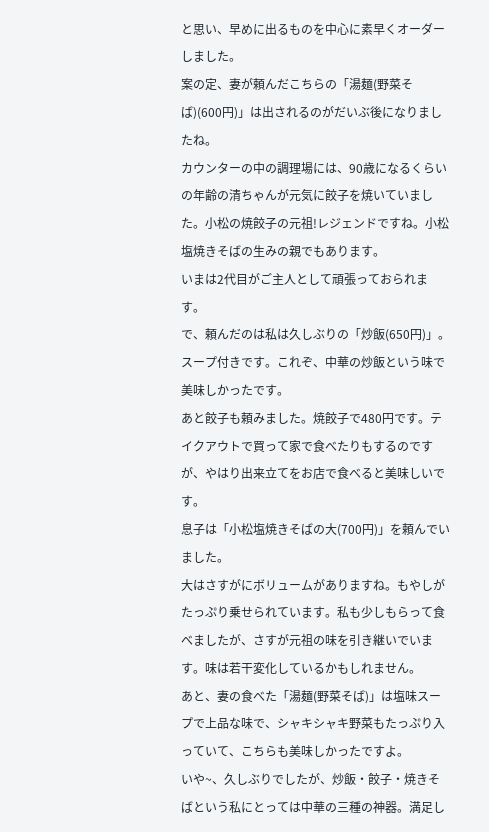と思い、早めに出るものを中心に素早くオーダーしました。
案の定、妻が頼んだこちらの「湯麺(野菜そば)(600円)」は出されるのがだいぶ後になりましたね。
カウンターの中の調理場には、90歳になるくらいの年齢の清ちゃんが元気に餃子を焼いていました。小松の焼餃子の元祖!レジェンドですね。小松塩焼きそばの生みの親でもあります。
いまは2代目がご主人として頑張っておられます。
で、頼んだのは私は久しぶりの「炒飯(650円)」。
スープ付きです。これぞ、中華の炒飯という味で美味しかったです。
あと餃子も頼みました。焼餃子で480円です。テイクアウトで買って家で食べたりもするのですが、やはり出来立てをお店で食べると美味しいです。
息子は「小松塩焼きそばの大(700円)」を頼んでいました。
大はさすがにボリュームがありますね。もやしがたっぷり乗せられています。私も少しもらって食べましたが、さすが元祖の味を引き継いでいます。味は若干変化しているかもしれません。
あと、妻の食べた「湯麺(野菜そば)」は塩味スープで上品な味で、シャキシャキ野菜もたっぷり入っていて、こちらも美味しかったですよ。
いや~、久しぶりでしたが、炒飯・餃子・焼きそばという私にとっては中華の三種の神器。満足し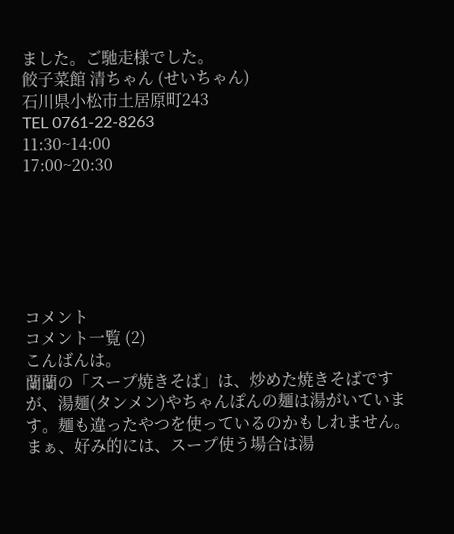ました。ご馳走様でした。
餃子菜館 清ちゃん (せいちゃん)
石川県小松市土居原町243
TEL 0761-22-8263
11:30~14:00
17:00~20:30






コメント
コメント一覧 (2)
こんばんは。
蘭蘭の「スープ焼きそば」は、炒めた焼きそばですが、湯麺(タンメン)やちゃんぽんの麺は湯がいています。麺も違ったやつを使っているのかもしれません。
まぁ、好み的には、スープ使う場合は湯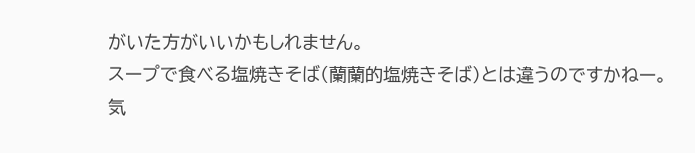がいた方がいいかもしれません。
スープで食べる塩焼きそば(蘭蘭的塩焼きそば)とは違うのですかねー。
気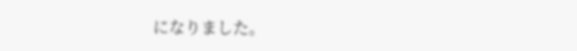になりました。